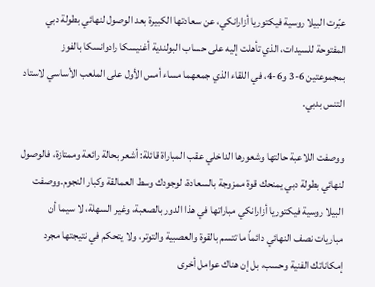عبّرت البيلا روسية فيكتوريا أزارانكي، عن سعادتها الكبيرة بعد الوصول لنهائي بطولة دبي المفتوحة للسيدات، الذي تأهلت إليه على حساب البولندية أغنيسكا رادوانسكا بالفوز بمجموعتين 6-3 و6-4، في اللقاء الذي جمعهما مساء أمس الأول على الملعب الأساسي لاستاد التنس بدبي.

ووصفت اللاعبة حالتها وشعورها الداخلي عقب المباراة قائلة: أشعر بحالة رائعة وممتازة، فالوصول لنهائي بطولة دبي يمنحك قوة ممزوجة بالسعادة، لوجودك وسط العمالقة وكبار النجوم.ووصفت البيلا روسية فيكتوريا أزارانكي مباراتها في هذا الدور بالصعبة، وغير السهلة، لا سيما أن مباريات نصف النهائي دائماً ما تتسم بالقوة والعصبية والتوتر، ولا يتحكم في نتيجتها مجرد إمكاناتك الفنية وحسب، بل إن هناك عوامل أخرى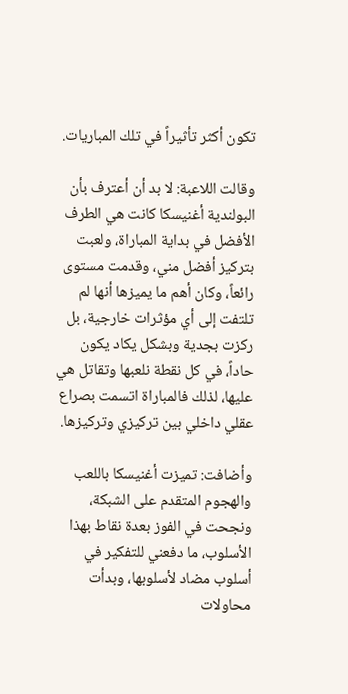تكون أكثر تأثيراً في تلك المباريات.

وقالت اللاعبة: لا بد أن أعترف بأن البولندية أغنيسكا كانت هي الطرف الأفضل في بداية المباراة، ولعبت بتركيز أفضل مني، وقدمت مستوى رائعاً، وكان أهم ما يميزها أنها لم تلتفت إلى أي مؤثرات خارجية، بل ركزت بجدية وبشكل يكاد يكون حاداً، في كل نقطة نلعبها وتقاتل هي عليها، لذلك فالمباراة اتسمت بصراع عقلي داخلي بين تركيزي وتركيزها.

وأضافت: تميزت أغنيسكا باللعب والهجوم المتقدم على الشبكة، ونجحت في الفوز بعدة نقاط بهذا الأسلوب، ما دفعني للتفكير في أسلوب مضاد لأسلوبها، وبدأت محاولات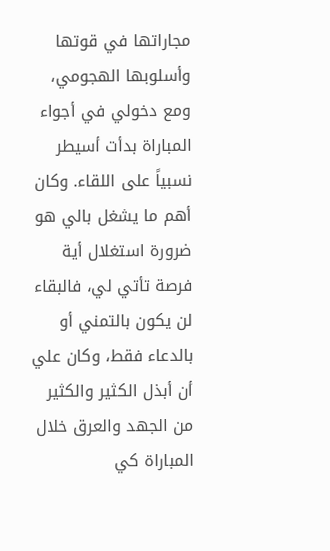مجاراتها في قوتها وأسلوبها الهجومي، ومع دخولي في أجواء المباراة بدأت أسيطر نسبياً على اللقاء. وكان أهم ما يشغل بالي هو ضرورة استغلال أية فرصة تأتي لي، فالبقاء لن يكون بالتمني أو بالدعاء فقط، وكان علي أن أبذل الكثير والكثير من الجهد والعرق خلال المباراة كي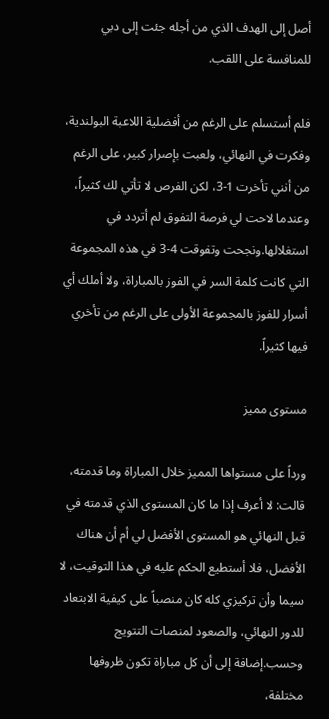أصل إلى الهدف الذي من أجله جئت إلى دبي للمنافسة على اللقب.

فلم أستسلم على الرغم من أفضلية اللاعبة البولندية، وفكرت في النهائي، ولعبت بإصرار كبير، على الرغم من أنني تأخرت 1-3، لكن الفرص لا تأتي لك كثيراً، وعندما لاحت لي فرصة التفوق لم أتردد في استغلالها.ونجحت وتفوقت 4-3 في هذه المجموعة التي كانت كلمة السر في الفوز بالمباراة، ولا أملك أي أسرار للفوز بالمجموعة الأولى على الرغم من تأخري فيها كثيراً.

مستوى مميز

ورداً على مستواها المميز خلال المباراة وما قدمته، قالت: لا أعرف إذا ما كان المستوى الذي قدمته في قبل النهائي هو المستوى الأفضل لي أم أن هناك الأفضل، فلا أستطيع الحكم عليه في هذا التوقيت، لا سيما وأن تركيزي كله كان منصباً على كيفية الابتعاد للدور النهائي، والصعود لمنصات التتويج وحسب.إضافة إلى أن كل مباراة تكون ظروفها مختلفة،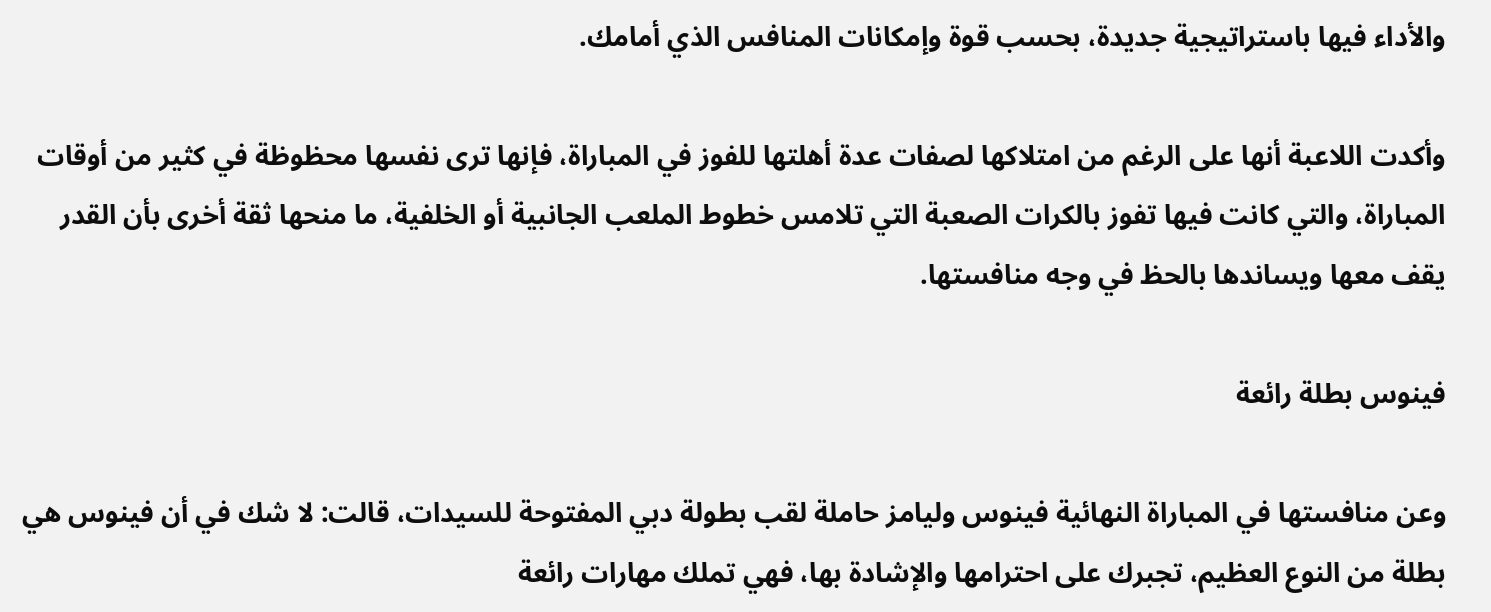والأداء فيها باستراتيجية جديدة، بحسب قوة وإمكانات المنافس الذي أمامك.

وأكدت اللاعبة أنها على الرغم من امتلاكها لصفات عدة أهلتها للفوز في المباراة، فإنها ترى نفسها محظوظة في كثير من أوقات المباراة، والتي كانت فيها تفوز بالكرات الصعبة التي تلامس خطوط الملعب الجانبية أو الخلفية، ما منحها ثقة أخرى بأن القدر يقف معها ويساندها بالحظ في وجه منافستها.

فينوس بطلة رائعة

وعن منافستها في المباراة النهائية فينوس وليامز حاملة لقب بطولة دبي المفتوحة للسيدات، قالت: لا شك في أن فينوس هي بطلة من النوع العظيم، تجبرك على احترامها والإشادة بها، فهي تملك مهارات رائعة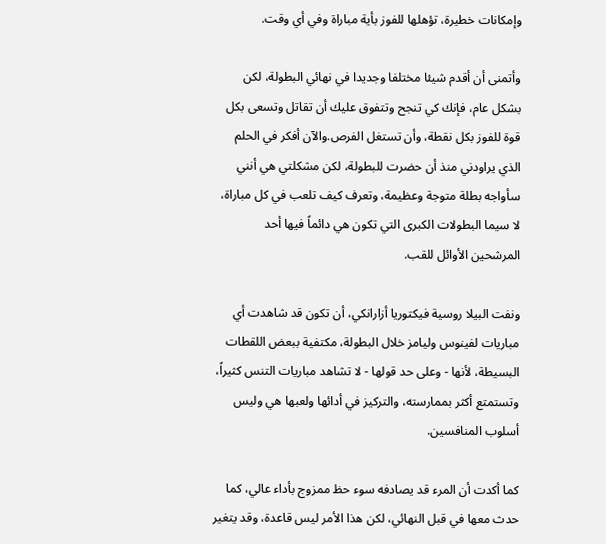وإمكانات خطيرة، تؤهلها للفوز بأية مباراة وفي أي وقت.

وأتمنى أن أقدم شيئا مختلفا وجديدا في نهائي البطولة، لكن بشكل عام، فإنك كي تنجح وتتفوق عليك أن تقاتل وتسعى بكل قوة للفوز بكل نقطة، وأن تستغل الفرص.والآن أفكر في الحلم الذي يراودني منذ أن حضرت للبطولة، لكن مشكلتي هي أنني سأواجه بطلة متوجة وعظيمة، وتعرف كيف تلعب في كل مباراة، لا سيما البطولات الكبرى التي تكون هي دائماً فيها أحد المرشحين الأوائل للقب.

ونفت البيلا روسية فيكتوريا أزارانكي، أن تكون قد شاهدت أي مباريات لفينوس وليامز خلال البطولة، مكتفية ببعض اللقطات البسيطة، لأنها - وعلى حد قولها - لا تشاهد مباريات التنس كثيراً، وتستمتع أكثر بممارسته، والتركيز في أدائها ولعبها هي وليس أسلوب المنافسين.

كما أكدت أن المرء قد يصادفه سوء حظ ممزوج بأداء عالي، كما حدث معها في قبل النهائي، لكن هذا الأمر ليس قاعدة، وقد يتغير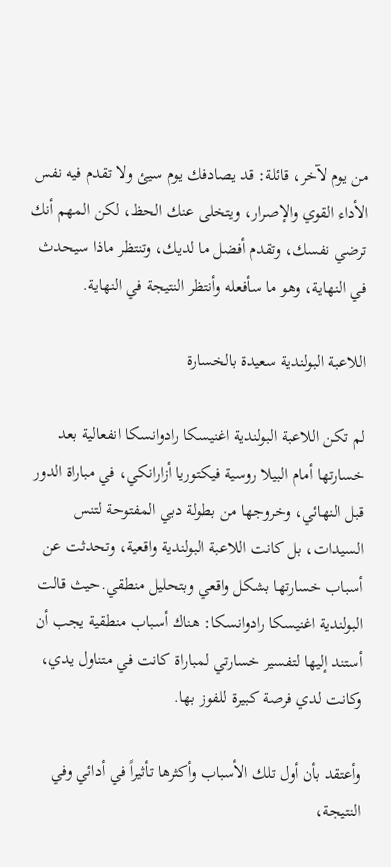من يوم لآخر، قائلة: قد يصادفك يوم سيئ ولا تقدم فيه نفس الأداء القوي والإصرار، ويتخلى عنك الحظ، لكن المهم أنك ترضي نفسك، وتقدم أفضل ما لديك، وتنتظر ماذا سيحدث في النهاية، وهو ما سأفعله وأنتظر النتيجة في النهاية.

اللاعبة البولندية سعيدة بالخسارة

لم تكن اللاعبة البولندية اغنيسكا رادوانسكا انفعالية بعد خسارتها أمام البيلا روسية فيكتوريا أزارانكي، في مباراة الدور قبل النهائي، وخروجها من بطولة دبي المفتوحة لتنس السيدات، بل كانت اللاعبة البولندية واقعية، وتحدثت عن أسباب خسارتها بشكل واقعي وبتحليل منطقي.حيث قالت البولندية اغنيسكا رادوانسكا: هناك أسباب منطقية يجب أن أستند إليها لتفسير خسارتي لمباراة كانت في متناول يدي، وكانت لدي فرصة كبيرة للفوز بها.

وأعتقد بأن أول تلك الأسباب وأكثرها تأثيراً في أدائي وفي النتيجة،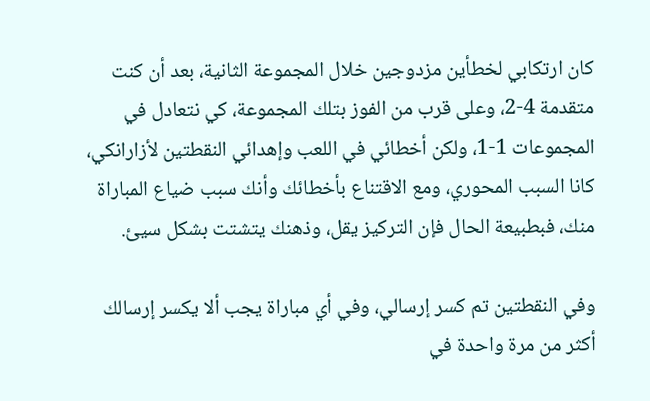كان ارتكابي لخطأين مزدوجين خلال المجموعة الثانية، بعد أن كنت متقدمة 4-2، وعلى قرب من الفوز بتلك المجموعة، كي نتعادل في المجموعات 1-1، ولكن أخطائي في اللعب وإهدائي النقطتين لأزارانكي، كانا السبب المحوري، ومع الاقتناع بأخطائك وأنك سبب ضياع المباراة منك، فبطبيعة الحال فإن التركيز يقل، وذهنك يتشتت بشكل سيئ.

وفي النقطتين تم كسر إرسالي، وفي أي مباراة يجب ألا يكسر إرسالك أكثر من مرة واحدة في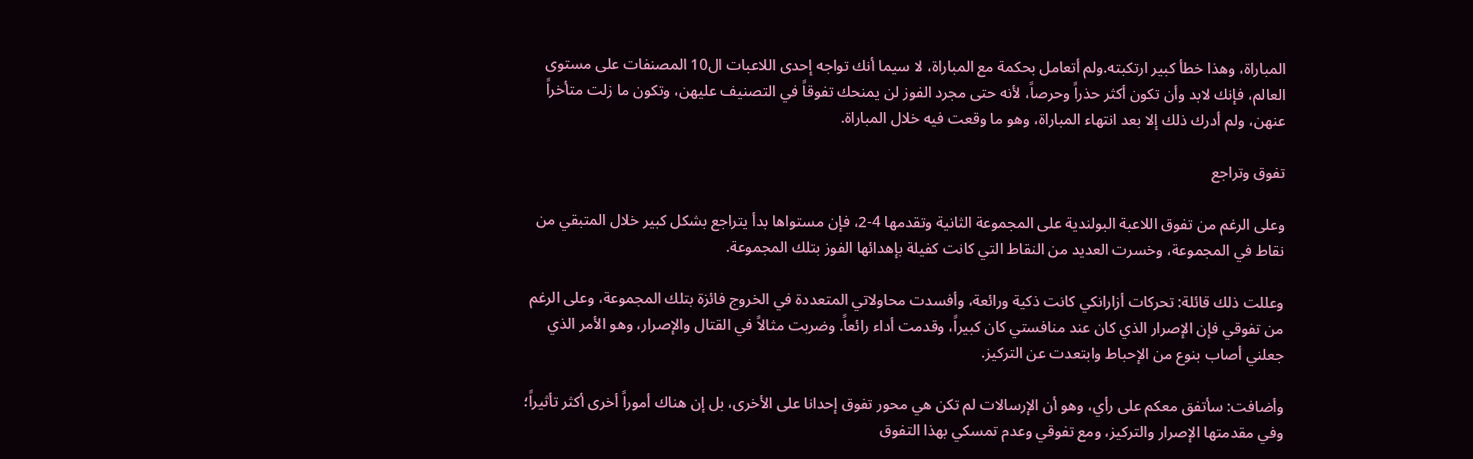المباراة، وهذا خطأ كبير ارتكبته.ولم أتعامل بحكمة مع المباراة، لا سيما أنك تواجه إحدى اللاعبات ال10 المصنفات على مستوى العالم، فإنك لابد وأن تكون أكثر حذراً وحرصاً، لأنه حتى مجرد الفوز لن يمنحك تفوقاً في التصنيف عليهن، وتكون ما زلت متأخراً عنهن، ولم أدرك ذلك إلا بعد انتهاء المباراة، وهو ما وقعت فيه خلال المباراة.

تفوق وتراجع

وعلى الرغم من تفوق اللاعبة البولندية على المجموعة الثانية وتقدمها 4-2، فإن مستواها بدأ يتراجع بشكل كبير خلال المتبقي من نقاط في المجموعة، وخسرت العديد من النقاط التي كانت كفيلة بإهدائها الفوز بتلك المجموعة.

وعللت ذلك قائلة: تحركات أزارانكي كانت ذكية ورائعة، وأفسدت محاولاتي المتعددة في الخروج فائزة بتلك المجموعة، وعلى الرغم من تفوقي فإن الإصرار الذي كان عند منافستي كان كبيراً، وقدمت أداء رائعاً. وضربت مثالاً في القتال والإصرار، وهو الأمر الذي جعلني أصاب بنوع من الإحباط وابتعدت عن التركيز.

وأضافت: سأتفق معكم على رأي، وهو أن الإرسالات لم تكن هي محور تفوق إحدانا على الأخرى، بل إن هناك أموراً أخرى أكثر تأثيراً؛ وفي مقدمتها الإصرار والتركيز، ومع تفوقي وعدم تمسكي بهذا التفوق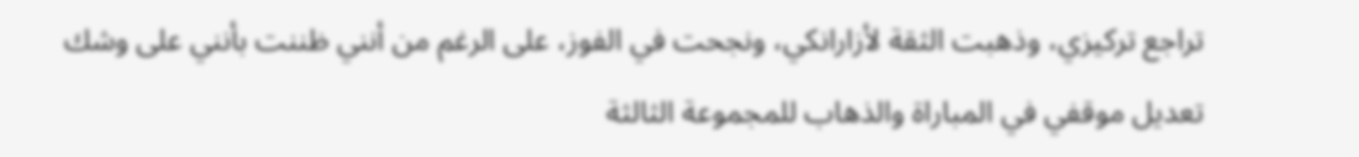تراجع تركيزي، وذهبت الثقة لأزارانكي، ونجحت في الفوز، على الرغم من أنني ظننت بأنني على وشك تعديل موقفي في المباراة والذهاب للمجموعة الثالثة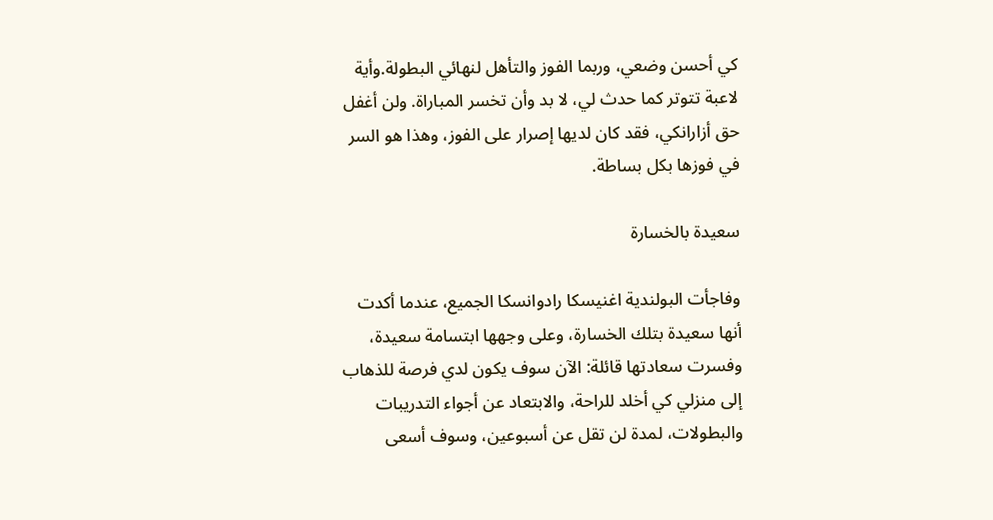كي أحسن وضعي، وربما الفوز والتأهل لنهائي البطولة.وأية لاعبة تتوتر كما حدث لي، لا بد وأن تخسر المباراة. ولن أغفل حق أزارانكي، فقد كان لديها إصرار على الفوز، وهذا هو السر في فوزها بكل بساطة.

سعيدة بالخسارة

وفاجأت البولندية اغنيسكا رادوانسكا الجميع، عندما أكدت أنها سعيدة بتلك الخسارة، وعلى وجهها ابتسامة سعيدة، وفسرت سعادتها قائلة: الآن سوف يكون لدي فرصة للذهاب إلى منزلي كي أخلد للراحة، والابتعاد عن أجواء التدريبات والبطولات، لمدة لن تقل عن أسبوعين، وسوف أسعى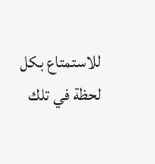للاستمتاع بكل لحظة في تلك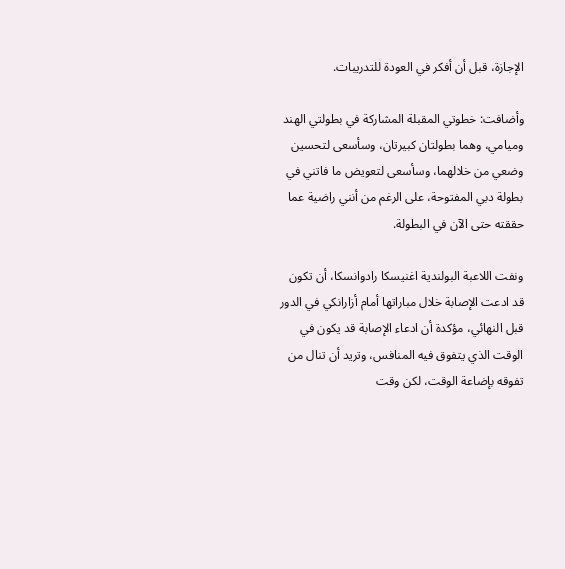الإجازة، قبل أن أفكر في العودة للتدريبات.

وأضافت: خطوتي المقبلة المشاركة في بطولتي الهند وميامي، وهما بطولتان كبيرتان، وسأسعى لتحسين وضعي من خلالهما، وسأسعى لتعويض ما فاتني في بطولة دبي المفتوحة، على الرغم من أنني راضية عما حققته حتى الآن في البطولة.

ونفت اللاعبة البولندية اغنيسكا رادوانسكا، أن تكون قد ادعت الإصابة خلال مباراتها أمام أزارانكي في الدور قبل النهائي، مؤكدة أن ادعاء الإصابة قد يكون في الوقت الذي يتفوق فيه المنافس، وتريد أن تنال من تفوقه بإضاعة الوقت، لكن وقت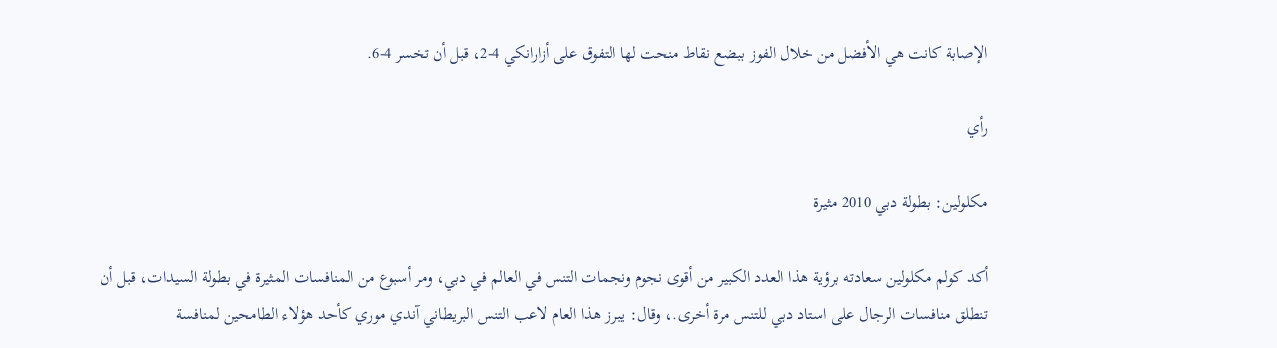الإصابة كانت هي الأفضل من خلال الفوز ببضع نقاط منحت لها التفوق على أزارانكي 4-2، قبل أن تخسر 4-6.

رأي

مكلولين: بطولة دبي 2010 مثيرة

أكد كولم مكلولين سعادته برؤية هذا العدد الكبير من أقوى نجوم ونجمات التنس في العالم في دبي، ومر أسبوع من المنافسات المثيرة في بطولة السيدات، قبل أن تنطلق منافسات الرجال على استاد دبي للتنس مرة أخرى.، وقال: يبرز هذا العام لاعب التنس البريطاني آندي موري كأحد هؤلاء الطامحين لمنافسة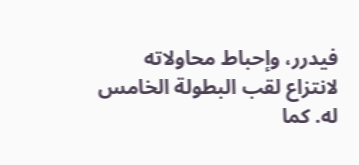فيدرر، وإحباط محاولاته لانتزاع لقب البطولة الخامس له. كما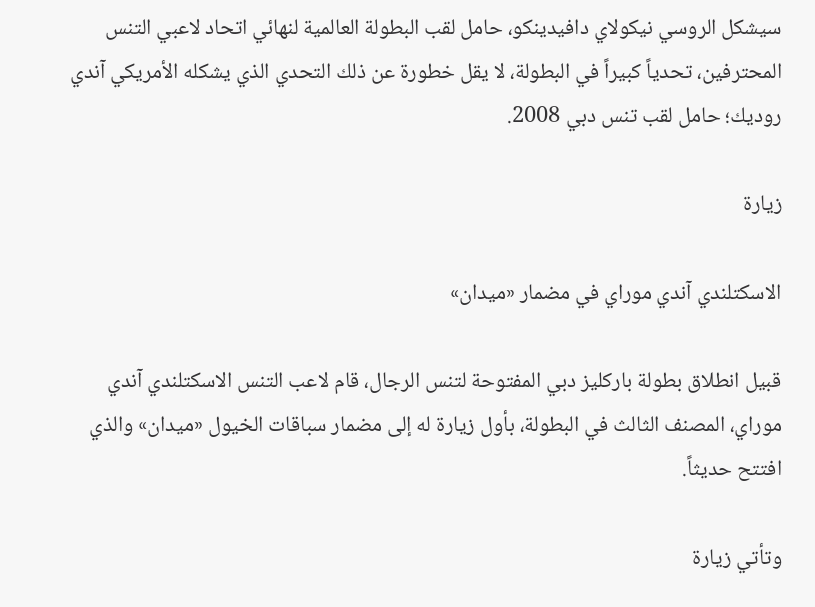سيشكل الروسي نيكولاي دافيدينكو، حامل لقب البطولة العالمية لنهائي اتحاد لاعبي التنس المحترفين، تحدياً كبيراً في البطولة، لا يقل خطورة عن ذلك التحدي الذي يشكله الأمريكي آندي روديك؛ حامل لقب تنس دبي 2008.

زيارة

الاسكتلندي آندي موراي في مضمار «ميدان»

قبيل انطلاق بطولة باركليز دبي المفتوحة لتنس الرجال، قام لاعب التنس الاسكتلندي آندي موراي، المصنف الثالث في البطولة، بأول زيارة له إلى مضمار سباقات الخيول «ميدان» والذي افتتح حديثاً.

وتأتي زيارة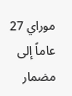موراي 27 عاماً إلى مضمار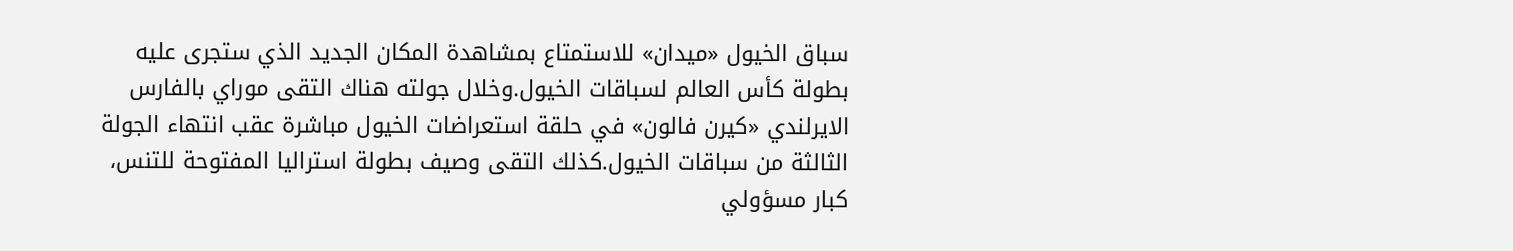سباق الخيول «ميدان» للاستمتاع بمشاهدة المكان الجديد الذي ستجرى عليه بطولة كأس العالم لسباقات الخيول.وخلال جولته هناك التقى موراي بالفارس الايرلندي «كيرن فالون» في حلقة استعراضات الخيول مباشرة عقب انتهاء الجولة الثالثة من سباقات الخيول.كذلك التقى وصيف بطولة استراليا المفتوحة للتنس، كبار مسؤولي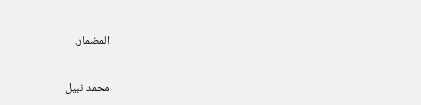المضمار.

محمد نبيل